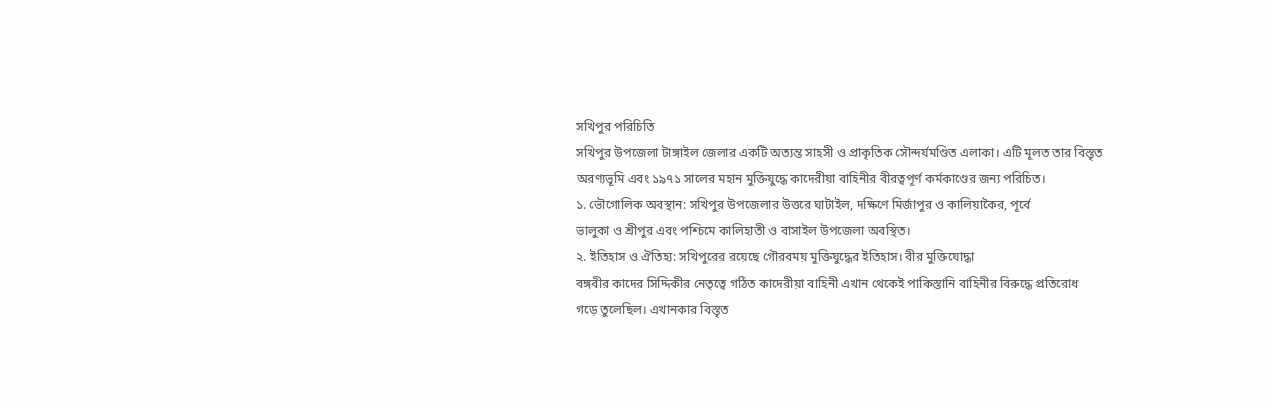সখিপুর পরিচিতি
সখিপুর উপজেলা টাঙ্গাইল জেলার একটি অত্যন্ত সাহসী ও প্রাকৃতিক সৌন্দর্যমণ্ডিত এলাকা। এটি মূলত তার বিস্তৃত
অরণ্যভূমি এবং ১৯৭১ সালের মহান মুক্তিযুদ্ধে কাদেরীয়া বাহিনীর বীরত্বপূর্ণ কর্মকাণ্ডের জন্য পরিচিত।
১. ভৌগোলিক অবস্থান: সখিপুর উপজেলার উত্তরে ঘাটাইল, দক্ষিণে মির্জাপুর ও কালিয়াকৈর, পূর্বে
ভালুকা ও শ্রীপুর এবং পশ্চিমে কালিহাতী ও বাসাইল উপজেলা অবস্থিত।
২. ইতিহাস ও ঐতিহ্য: সখিপুরের রয়েছে গৌরবময় মুক্তিযুদ্ধের ইতিহাস। বীর মুক্তিযোদ্ধা
বঙ্গবীর কাদের সিদ্দিকীর নেতৃত্বে গঠিত কাদেরীয়া বাহিনী এখান থেকেই পাকিস্তানি বাহিনীর বিরুদ্ধে প্রতিরোধ
গড়ে তুলেছিল। এখানকার বিস্তৃত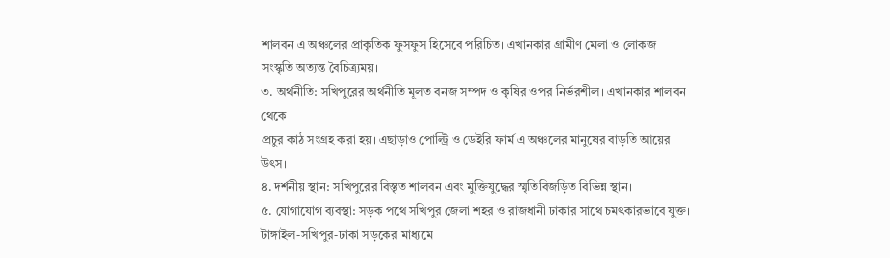শালবন এ অঞ্চলের প্রাকৃতিক ফুসফুস হিসেবে পরিচিত। এখানকার গ্রামীণ মেলা ও লোকজ
সংস্কৃতি অত্যন্ত বৈচিত্র্যময়।
৩. অর্থনীতি: সখিপুরের অর্থনীতি মূলত বনজ সম্পদ ও কৃষির ওপর নির্ভরশীল। এখানকার শালবন থেকে
প্রচুর কাঠ সংগ্রহ করা হয়। এছাড়াও পোল্ট্রি ও ডেইরি ফার্ম এ অঞ্চলের মানুষের বাড়তি আয়ের উৎস।
৪. দর্শনীয় স্থান: সখিপুরের বিস্তৃত শালবন এবং মুক্তিযুদ্ধের স্মৃতিবিজড়িত বিভিন্ন স্থান।
৫. যোগাযোগ ব্যবস্থা: সড়ক পথে সখিপুর জেলা শহর ও রাজধানী ঢাকার সাথে চমৎকারভাবে যুক্ত।
টাঙ্গাইল-সখিপুর-ঢাকা সড়কের মাধ্যমে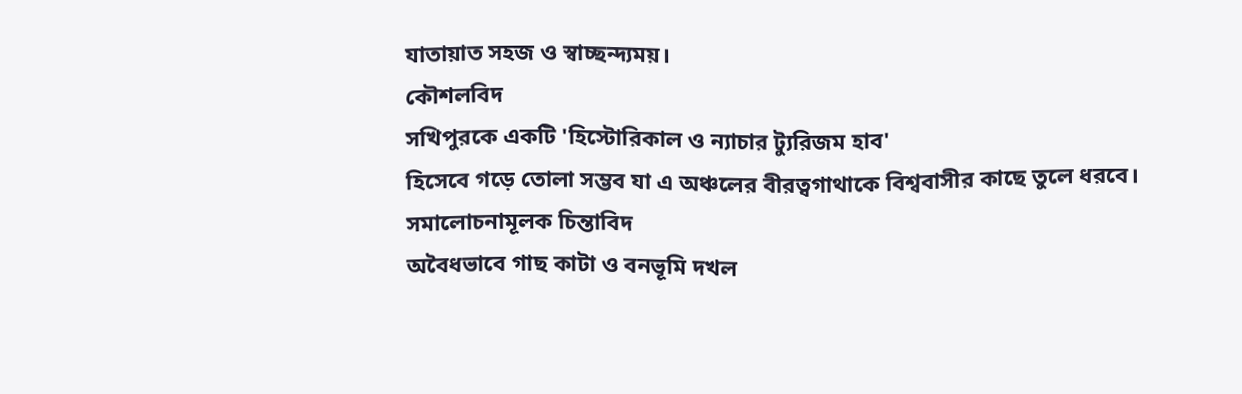যাতায়াত সহজ ও স্বাচ্ছন্দ্যময়।
কৌশলবিদ
সখিপুরকে একটি 'হিস্টোরিকাল ও ন্যাচার ট্যুরিজম হাব'
হিসেবে গড়ে তোলা সম্ভব যা এ অঞ্চলের বীরত্বগাথাকে বিশ্ববাসীর কাছে তুলে ধরবে।
সমালোচনামূলক চিন্তাবিদ
অবৈধভাবে গাছ কাটা ও বনভূমি দখল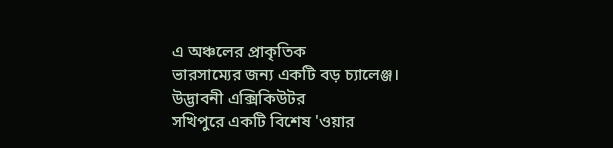এ অঞ্চলের প্রাকৃতিক
ভারসাম্যের জন্য একটি বড় চ্যালেঞ্জ।
উদ্ভাবনী এক্সিকিউটর
সখিপুরে একটি বিশেষ 'ওয়ার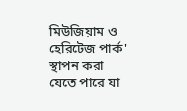মিউজিয়াম ও হেরিটেজ পার্ক'
স্থাপন করা যেতে পারে যা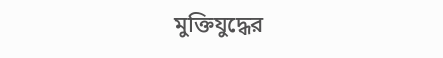মুক্তিযুদ্ধের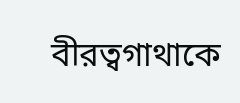বীরত্বগাথাকে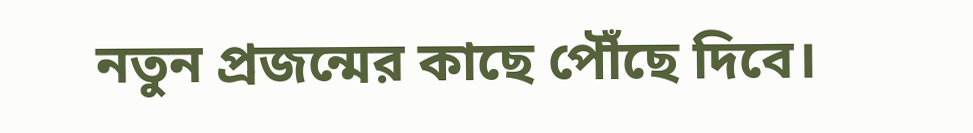নতুন প্রজন্মের কাছে পৌঁছে দিবে।